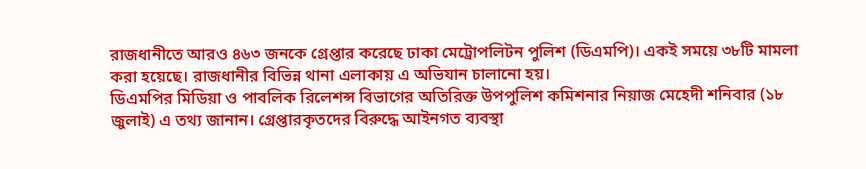রাজধানীতে আরও ৪৬৩ জনকে গ্রেপ্তার করেছে ঢাকা মেট্রোপলিটন পুলিশ (ডিএমপি)। একই সময়ে ৩৮টি মামলা করা হয়েছে। রাজধানীর বিভিন্ন থানা এলাকায় এ অভিযান চালানো হয়।
ডিএমপির মিডিয়া ও পাবলিক রিলেশন্স বিভাগের অতিরিক্ত উপপুলিশ কমিশনার নিয়াজ মেহেদী শনিবার (১৮ জুলাই) এ তথ্য জানান। গ্রেপ্তারকৃতদের বিরুদ্ধে আইনগত ব্যবস্থা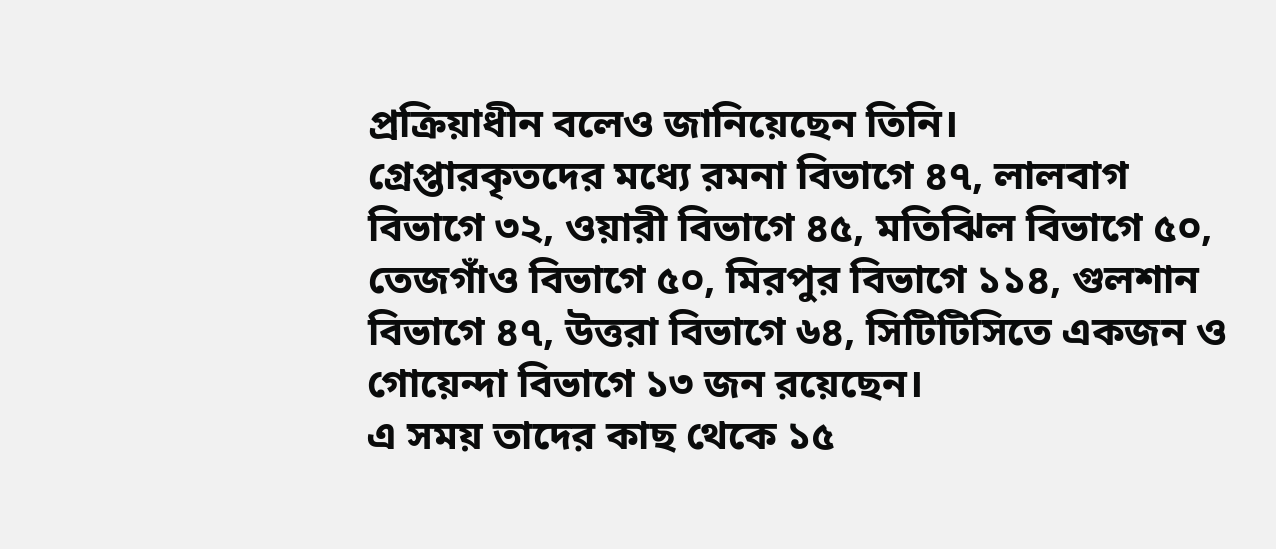প্রক্রিয়াধীন বলেও জানিয়েছেন তিনি।
গ্রেপ্তারকৃতদের মধ্যে রমনা বিভাগে ৪৭, লালবাগ বিভাগে ৩২, ওয়ারী বিভাগে ৪৫, মতিঝিল বিভাগে ৫০, তেজগাঁও বিভাগে ৫০, মিরপুর বিভাগে ১১৪, গুলশান বিভাগে ৪৭, উত্তরা বিভাগে ৬৪, সিটিটিসিতে একজন ও গোয়েন্দা বিভাগে ১৩ জন রয়েছেন।
এ সময় তাদের কাছ থেকে ১৫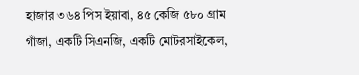হাজার ৩৬৪ পিস ইয়াবা, ৪৫ কেজি ৫৮০ গ্রাম গাঁজা, একটি সিএনজি, একটি মোটরসাইকেল,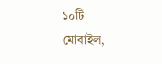১০টি মোবাইল,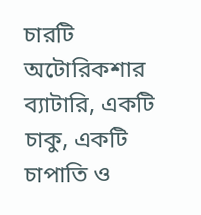চারটি অটোরিকশার ব্যাটারি, একটি চাকু, একটি চাপাতি ও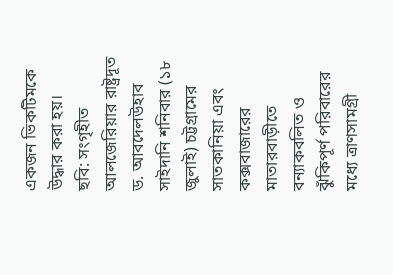একজন ভিকটিমকে উদ্ধার করা হয়।
ছবি: সংগৃহীত
আলজেরিয়ার রাষ্ট্রদূত ড. আবদেলউহাব সাইদানি শনিবার (১৮ জুলাই) চট্টগ্রামের সাতকানিয়া এবং কক্সবাজারের মাতারবাড়ীতে বন্যাকবলিত ও ঝুঁকিপূর্ণ পরিবারের মধ্যে ত্রাণসামগ্রী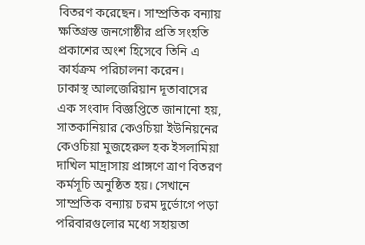বিতরণ করেছেন। সাম্প্রতিক বন্যায় ক্ষতিগ্রস্ত জনগোষ্ঠীর প্রতি সংহতি প্রকাশের অংশ হিসেবে তিনি এ কার্যক্রম পরিচালনা করেন।
ঢাকাস্থ আলজেরিয়ান দূতাবাসের এক সংবাদ বিজ্ঞপ্তিতে জানানো হয়, সাতকানিয়ার কেওচিয়া ইউনিয়নের কেওচিয়া মুজহেরুল হক ইসলামিয়া দাখিল মাদ্রাসায় প্রাঙ্গণে ত্রাণ বিতরণ কর্মসূচি অনুষ্ঠিত হয়। সেখানে সাম্প্রতিক বন্যায় চরম দুর্ভোগে পড়া পরিবারগুলোর মধ্যে সহায়তা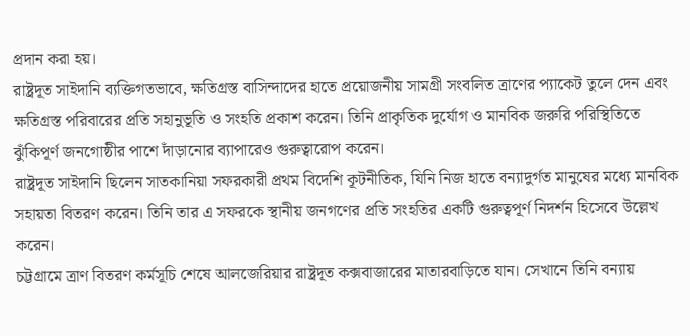প্রদান করা হয়।
রাষ্ট্রদূত সাইদানি ব্যক্তিগতভাবে, ক্ষতিগ্রস্ত বাসিন্দাদের হাতে প্রয়োজনীয় সামগ্রী সংবলিত ত্রাণের প্যাকেট তুলে দেন এবং ক্ষতিগ্রস্ত পরিবারের প্রতি সহানুভূতি ও সংহতি প্রকাশ করেন। তিনি প্রাকৃতিক দুর্যোগ ও মানবিক জরুরি পরিস্থিতিতে ঝুঁকিপূর্ণ জনগোষ্ঠীর পাশে দাঁড়ানোর ব্যাপারেও গুরুত্বারোপ করেন।
রাষ্ট্রদূত সাইদানি ছিলেন সাতকানিয়া সফরকারী প্রথম বিদেশি কূটনীতিক, যিনি নিজ হাতে বন্যাদুর্গত মানুষের মধ্যে মানবিক সহায়তা বিতরণ করেন। তিনি তার এ সফরকে স্থানীয় জনগণের প্রতি সংহতির একটি গুরুত্বপূর্ণ নিদর্শন হিসেবে উল্লেখ করেন।
চট্টগ্রামে ত্রাণ বিতরণ কর্মসূচি শেষে আলজেরিয়ার রাষ্ট্রদূত কক্সবাজারের মাতারবাড়িতে যান। সেখানে তিনি বন্যায়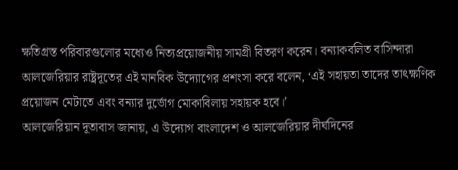ক্ষতিগ্রস্ত পরিবারগুলোর মধ্যেও নিত্যপ্রয়োজনীয় সামগ্রী বিতরণ করেন। বন্যাকবলিত বাসিন্দারা আলজেরিয়ার রাষ্ট্রদূতের এই মানবিক উদ্যোগের প্রশংসা করে বলেন, ‘এই সহায়তা তাদের তাৎক্ষণিক প্রয়োজন মেটাতে এবং বন্যার দুর্ভোগ মোকাবিলায় সহায়ক হবে।’
আলজেরিয়ান দূতাবাস জানায়, এ উদ্যোগ বাংলাদেশ ও আলজেরিয়ার দীর্ঘদিনের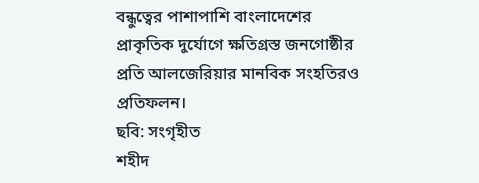বন্ধুত্বের পাশাপাশি বাংলাদেশের প্রাকৃতিক দুর্যোগে ক্ষতিগ্রস্ত জনগোষ্ঠীর প্রতি আলজেরিয়ার মানবিক সংহতিরও প্রতিফলন।
ছবি: সংগৃহীত
শহীদ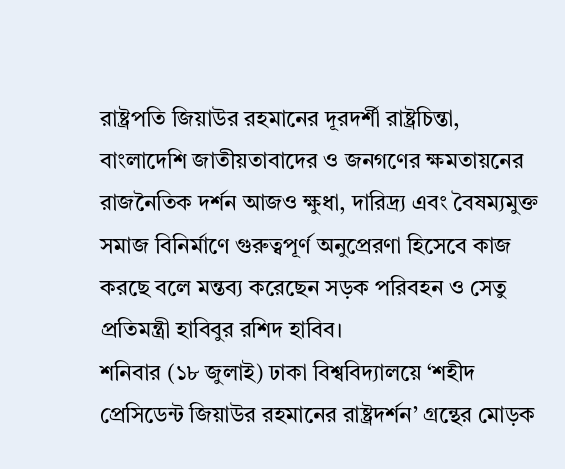রাষ্ট্রপতি জিয়াউর রহমানের দূরদর্শী রাষ্ট্রচিন্তা, বাংলাদেশি জাতীয়তাবাদের ও জনগণের ক্ষমতায়নের রাজনৈতিক দর্শন আজও ক্ষুধা, দারিদ্র্য এবং বৈষম্যমুক্ত সমাজ বিনির্মাণে গুরুত্বপূর্ণ অনুপ্রেরণা হিসেবে কাজ করছে বলে মন্তব্য করেছেন সড়ক পরিবহন ও সেতু প্রতিমন্ত্রী হাবিবুর রশিদ হাবিব।
শনিবার (১৮ জুলাই) ঢাকা বিশ্ববিদ্যালয়ে ‘শহীদ প্রেসিডেন্ট জিয়াউর রহমানের রাষ্ট্রদর্শন’ গ্রন্থের মোড়ক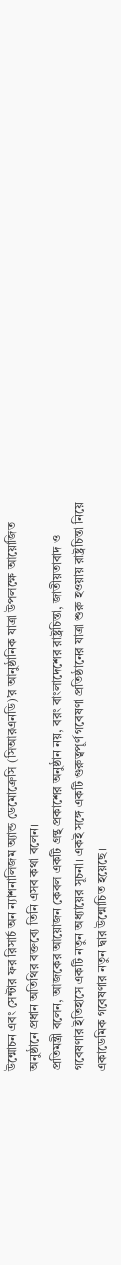উন্মোচন এবং সেন্টার ফর রিসার্চ অন ন্যাশনালিজম অ্যান্ড ডেমোক্রেসি (সিআরএনডি)’র আনুষ্ঠানিক যাত্রা উপলক্ষে আয়োজিত অনুষ্ঠানে প্রধান অতিথির বক্তব্যে তিনি এসব কথা বলেন।
প্রতিমন্ত্রী বলেন, আজকের আয়োজন কেবল একটি গ্রন্থ প্রকাশের অনুষ্ঠান নয়, বরং বাংলাদেশের রাষ্ট্রচিন্তা, জাতীয়তাবাদ ও গবেষণার ইতিহাসে একটি নতুন অধ্যায়ের সূচনা। একই সঙ্গে একটি গুরুত্বপূর্ণ গবেষণা প্রতিষ্ঠানের যাত্রা শুরু হওয়ায় রাষ্ট্রচিন্তা নিয়ে একাডেমিক গবেষণার নতুন দ্বার উন্মোচিত হয়েছে।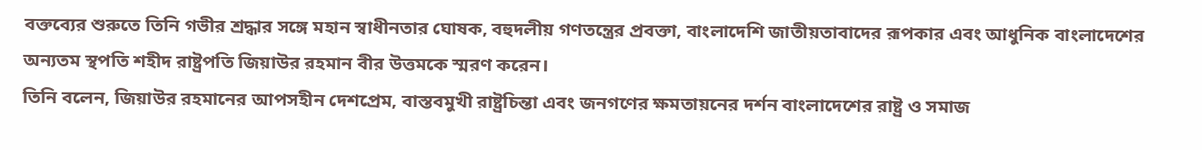বক্তব্যের শুরুতে তিনি গভীর শ্রদ্ধার সঙ্গে মহান স্বাধীনতার ঘোষক, বহুদলীয় গণতন্ত্রের প্রবক্তা, বাংলাদেশি জাতীয়তাবাদের রূপকার এবং আধুনিক বাংলাদেশের অন্যতম স্থপতি শহীদ রাষ্ট্রপতি জিয়াউর রহমান বীর উত্তমকে স্মরণ করেন।
তিনি বলেন, জিয়াউর রহমানের আপসহীন দেশপ্রেম, বাস্তবমুখী রাষ্ট্রচিন্তা এবং জনগণের ক্ষমতায়নের দর্শন বাংলাদেশের রাষ্ট্র ও সমাজ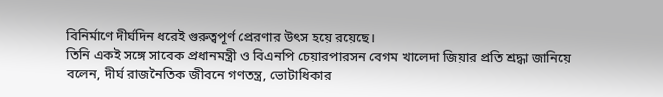বিনির্মাণে দীর্ঘদিন ধরেই গুরুত্বপূর্ণ প্রেরণার উৎস হয়ে রয়েছে।
তিনি একই সঙ্গে সাবেক প্রধানমন্ত্রী ও বিএনপি চেয়ারপারসন বেগম খালেদা জিয়ার প্রতি শ্রদ্ধা জানিয়ে বলেন, দীর্ঘ রাজনৈতিক জীবনে গণতন্ত্র, ভোটাধিকার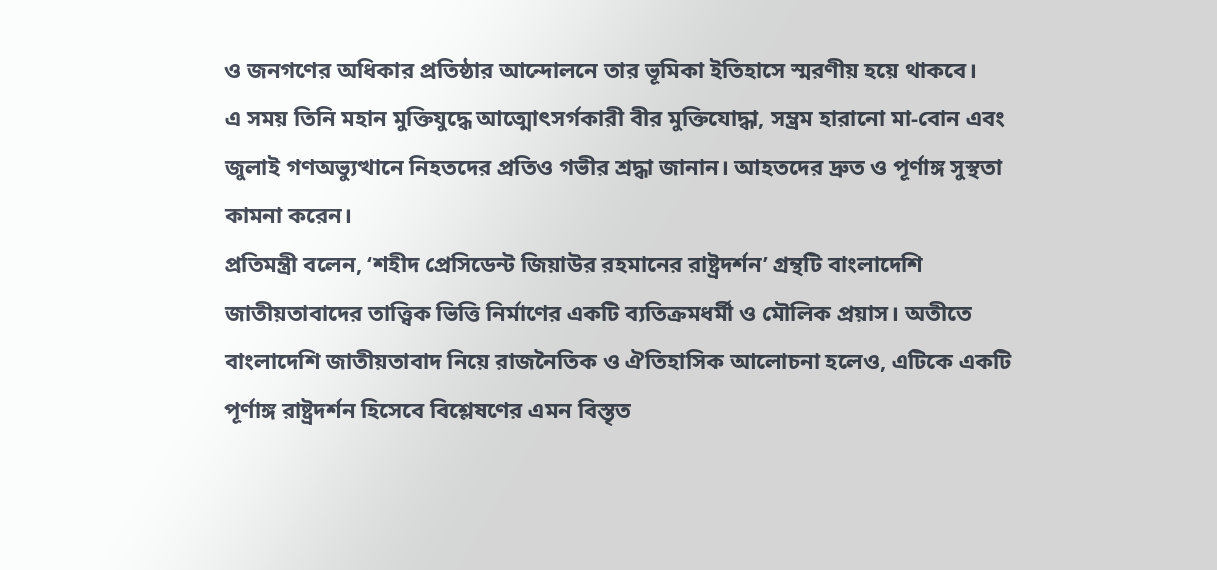ও জনগণের অধিকার প্রতিষ্ঠার আন্দোলনে তার ভূমিকা ইতিহাসে স্মরণীয় হয়ে থাকবে।
এ সময় তিনি মহান মুক্তিযুদ্ধে আত্মোৎসর্গকারী বীর মুক্তিযোদ্ধা, সম্ভ্রম হারানো মা-বোন এবং জুলাই গণঅভ্যুত্থানে নিহতদের প্রতিও গভীর শ্রদ্ধা জানান। আহতদের দ্রুত ও পূর্ণাঙ্গ সুস্থতা কামনা করেন।
প্রতিমন্ত্রী বলেন, ‘শহীদ প্রেসিডেন্ট জিয়াউর রহমানের রাষ্ট্রদর্শন’ গ্রন্থটি বাংলাদেশি জাতীয়তাবাদের তাত্ত্বিক ভিত্তি নির্মাণের একটি ব্যতিক্রমধর্মী ও মৌলিক প্রয়াস। অতীতে বাংলাদেশি জাতীয়তাবাদ নিয়ে রাজনৈতিক ও ঐতিহাসিক আলোচনা হলেও, এটিকে একটি পূর্ণাঙ্গ রাষ্ট্রদর্শন হিসেবে বিশ্লেষণের এমন বিস্তৃত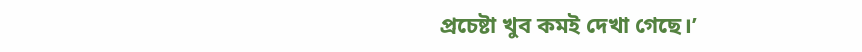প্রচেষ্টা খুব কমই দেখা গেছে।’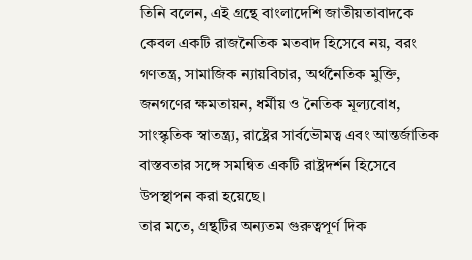তিনি বলেন, এই গ্রন্থে বাংলাদেশি জাতীয়তাবাদকে কেবল একটি রাজনৈতিক মতবাদ হিসেবে নয়, বরং গণতন্ত্র, সামাজিক ন্যায়বিচার, অর্থনৈতিক মুক্তি, জনগণের ক্ষমতায়ন, ধর্মীয় ও নৈতিক মূল্যবোধ, সাংস্কৃতিক স্বাতন্ত্র্য, রাষ্ট্রের সার্বভৌমত্ব এবং আন্তর্জাতিক বাস্তবতার সঙ্গে সমন্বিত একটি রাষ্ট্রদর্শন হিসেবে উপস্থাপন করা হয়েছে।
তার মতে, গ্রন্থটির অন্যতম গুরুত্বপূর্ণ দিক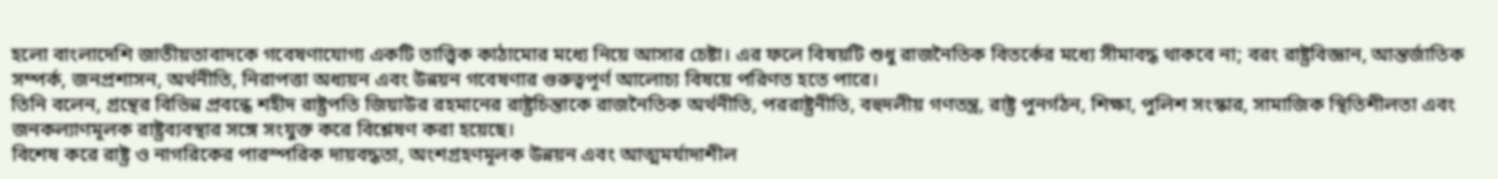হলো বাংলাদেশি জাতীয়তাবাদকে গবেষণাযোগ্য একটি তাত্ত্বিক কাঠামোর মধ্যে নিয়ে আসার চেষ্টা। এর ফলে বিষয়টি শুধু রাজনৈতিক বিতর্কের মধ্যে সীমাবদ্ধ থাকবে না; বরং রাষ্ট্রবিজ্ঞান, আন্তর্জাতিক সম্পর্ক, জনপ্রশাসন, অর্থনীতি, নিরাপত্তা অধ্যয়ন এবং উন্নয়ন গবেষণার গুরুত্বপূর্ণ আলোচ্য বিষয়ে পরিণত হতে পারে।
তিনি বলেন, গ্রন্থের বিভিন্ন প্রবন্ধে শহীদ রাষ্ট্রপতি জিয়াউর রহমানের রাষ্ট্রচিন্তাকে রাজনৈতিক অর্থনীতি, পররাষ্ট্রনীতি, বহুদলীয় গণতন্ত্র, রাষ্ট্র পুনর্গঠন, শিক্ষা, পুলিশ সংস্কার, সামাজিক স্থিতিশীলতা এবং জনকল্যাণমূলক রাষ্ট্রব্যবস্থার সঙ্গে সংযুক্ত করে বিশ্লেষণ করা হয়েছে।
বিশেষ করে রাষ্ট্র ও নাগরিকের পারস্পরিক দায়বদ্ধতা, অংশগ্রহণমূলক উন্নয়ন এবং আত্মমর্যাদাশীল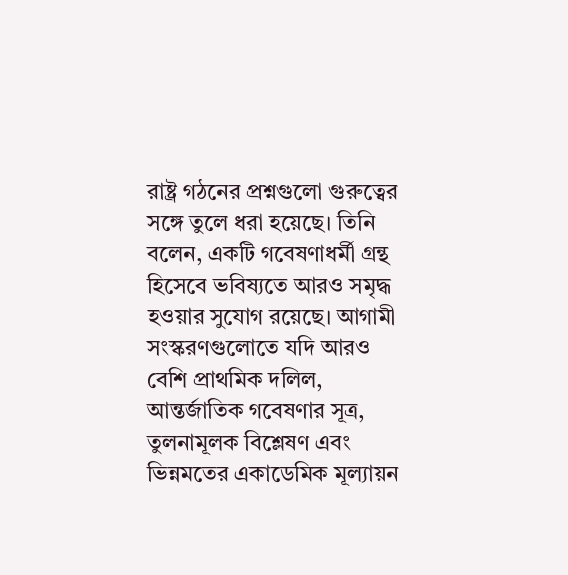রাষ্ট্র গঠনের প্রশ্নগুলো গুরুত্বের সঙ্গে তুলে ধরা হয়েছে। তিনি বলেন, একটি গবেষণাধর্মী গ্রন্থ হিসেবে ভবিষ্যতে আরও সমৃদ্ধ হওয়ার সুযোগ রয়েছে। আগামী সংস্করণগুলোতে যদি আরও বেশি প্রাথমিক দলিল, আন্তর্জাতিক গবেষণার সূত্র, তুলনামূলক বিশ্লেষণ এবং ভিন্নমতের একাডেমিক মূল্যায়ন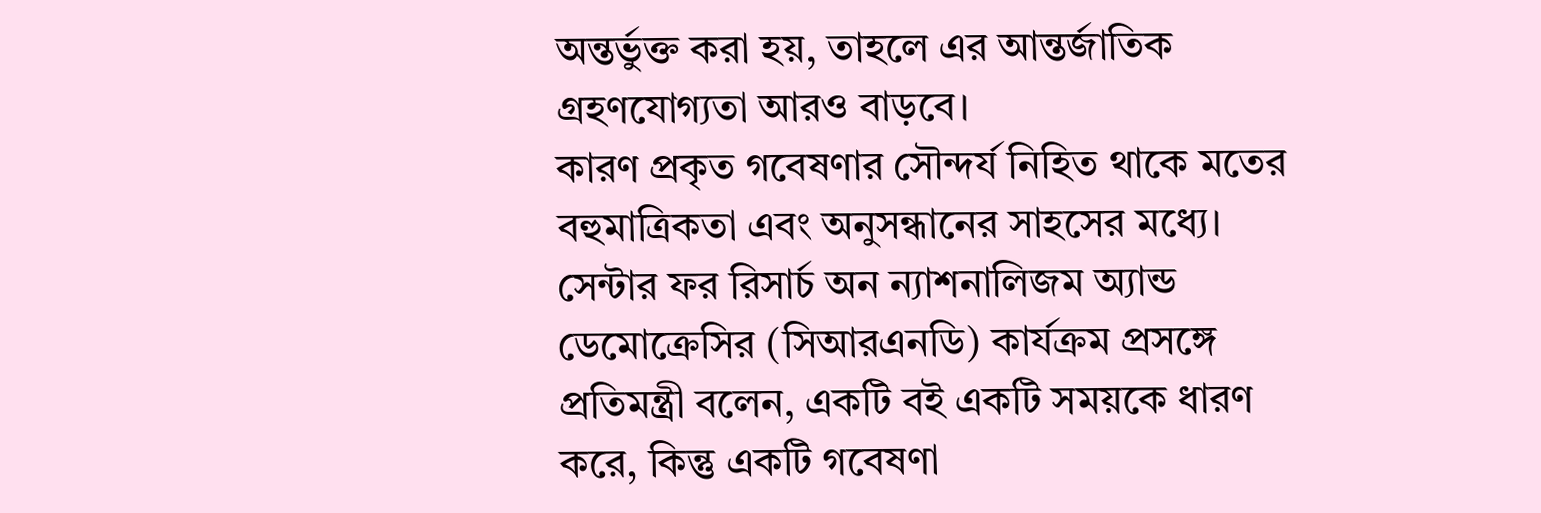অন্তর্ভুক্ত করা হয়, তাহলে এর আন্তর্জাতিক গ্রহণযোগ্যতা আরও বাড়বে।
কারণ প্রকৃত গবেষণার সৌন্দর্য নিহিত থাকে মতের বহুমাত্রিকতা এবং অনুসন্ধানের সাহসের মধ্যে। সেন্টার ফর রিসার্চ অন ন্যাশনালিজম অ্যান্ড ডেমোক্রেসির (সিআরএনডি) কার্যক্রম প্রসঙ্গে প্রতিমন্ত্রী বলেন, একটি বই একটি সময়কে ধারণ করে, কিন্তু একটি গবেষণা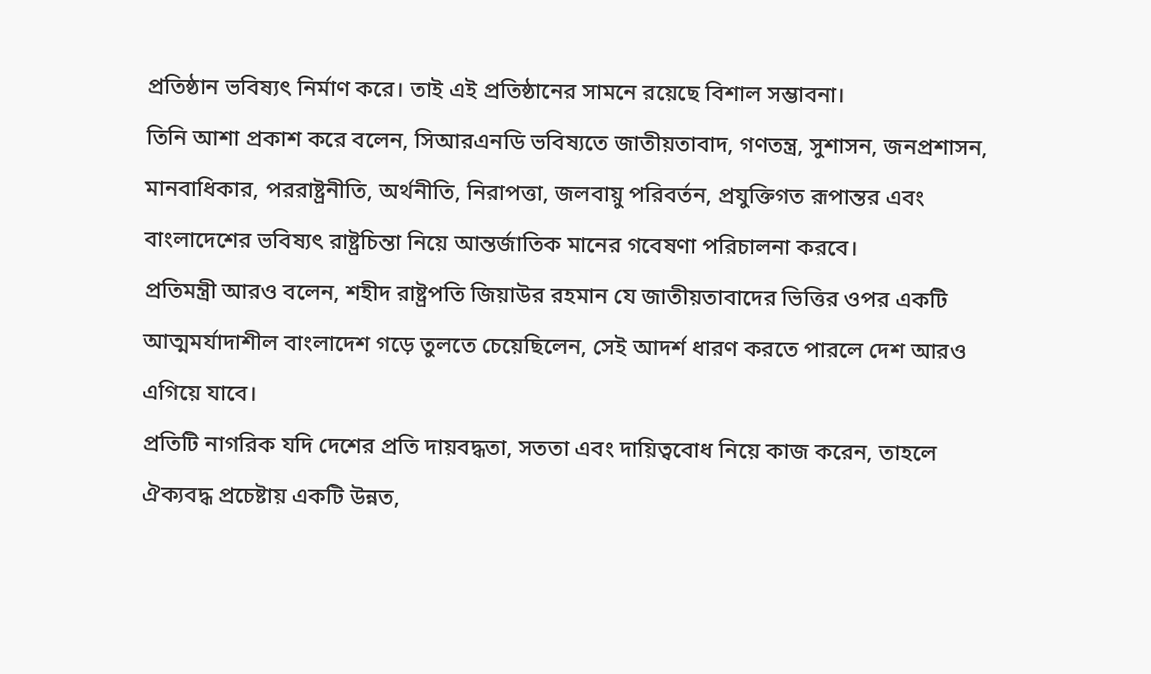প্রতিষ্ঠান ভবিষ্যৎ নির্মাণ করে। তাই এই প্রতিষ্ঠানের সামনে রয়েছে বিশাল সম্ভাবনা।
তিনি আশা প্রকাশ করে বলেন, সিআরএনডি ভবিষ্যতে জাতীয়তাবাদ, গণতন্ত্র, সুশাসন, জনপ্রশাসন, মানবাধিকার, পররাষ্ট্রনীতি, অর্থনীতি, নিরাপত্তা, জলবায়ু পরিবর্তন, প্রযুক্তিগত রূপান্তর এবং বাংলাদেশের ভবিষ্যৎ রাষ্ট্রচিন্তা নিয়ে আন্তর্জাতিক মানের গবেষণা পরিচালনা করবে।
প্রতিমন্ত্রী আরও বলেন, শহীদ রাষ্ট্রপতি জিয়াউর রহমান যে জাতীয়তাবাদের ভিত্তির ওপর একটি আত্মমর্যাদাশীল বাংলাদেশ গড়ে তুলতে চেয়েছিলেন, সেই আদর্শ ধারণ করতে পারলে দেশ আরও এগিয়ে যাবে।
প্রতিটি নাগরিক যদি দেশের প্রতি দায়বদ্ধতা, সততা এবং দায়িত্ববোধ নিয়ে কাজ করেন, তাহলে ঐক্যবদ্ধ প্রচেষ্টায় একটি উন্নত,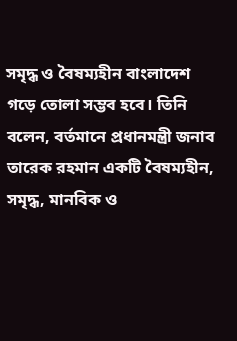সমৃদ্ধ ও বৈষম্যহীন বাংলাদেশ গড়ে তোলা সম্ভব হবে। তিনি বলেন, বর্তমানে প্রধানমন্ত্রী জনাব তারেক রহমান একটি বৈষম্যহীন, সমৃদ্ধ, মানবিক ও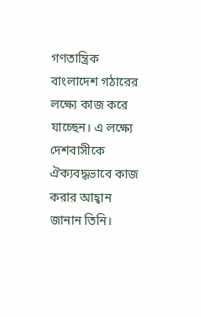গণতান্ত্রিক বাংলাদেশ গঠারের লক্ষ্যে কাজ করে যাচ্ছেন। এ লক্ষ্যে দেশবাসীকে ঐক্যবদ্ধভাবে কাজ করার আহ্বান জানান তিনি।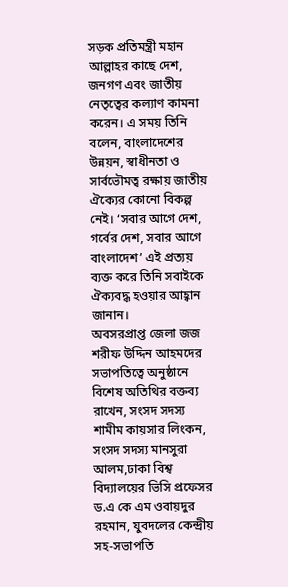সড়ক প্রতিমন্ত্রী মহান আল্লাহর কাছে দেশ, জনগণ এবং জাতীয় নেতৃত্বের কল্যাণ কামনা করেন। এ সময় তিনি বলেন, বাংলাদেশের উন্নয়ন, স্বাধীনতা ও সার্বভৌমত্ব রক্ষায় জাতীয় ঐক্যের কোনো বিকল্প নেই। ‘সবার আগে দেশ, গর্বের দেশ, সবার আগে বাংলাদেশ’ এই প্রত্যয় ব্যক্ত করে তিনি সবাইকে ঐক্যবদ্ধ হওয়ার আহ্বান জানান।
অবসরপ্রাপ্ত জেলা জজ শরীফ উদ্দিন আহমদের সভাপতিত্বে অনুষ্ঠানে বিশেষ অতিথির বক্তব্য রাখেন, সংসদ সদস্য শামীম কায়সার লিংকন, সংসদ সদস্য মানসুরা আলম,ঢাকা বিশ্ব বিদ্যালয়ের ভিসি প্রফেসর ড.এ কে এম ওবায়দুর রহমান, যুবদলের কেন্দ্রীয় সহ-সভাপতি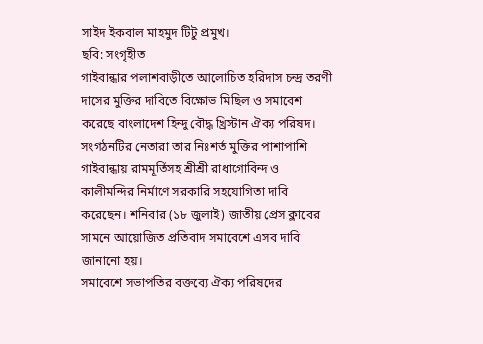সাইদ ইকবাল মাহমুদ টিটু প্রমুখ।
ছবি: সংগৃহীত
গাইবান্ধার পলাশবাড়ীতে আলোচিত হরিদাস চন্দ্র তরণী দাসের মুক্তির দাবিতে বিক্ষোভ মিছিল ও সমাবেশ করেছে বাংলাদেশ হিন্দু বৌদ্ধ খ্রিস্টান ঐক্য পরিষদ। সংগঠনটির নেতারা তার নিঃশর্ত মুক্তির পাশাপাশি গাইবান্ধায় রামমূর্তিসহ শ্রীশ্রী রাধাগোবিন্দ ও কালীমন্দির নির্মাণে সরকারি সহযোগিতা দাবি করেছেন। শনিবার (১৮ জুলাই) জাতীয় প্রেস ক্লাবের সামনে আয়োজিত প্রতিবাদ সমাবেশে এসব দাবি জানানো হয়।
সমাবেশে সভাপতির বক্তব্যে ঐক্য পরিষদের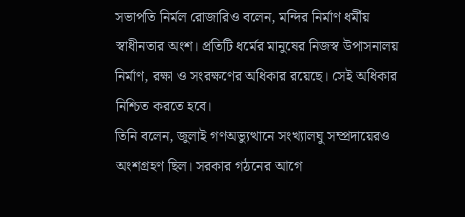সভাপতি নির্মল রোজারিও বলেন, মন্দির নির্মাণ ধর্মীয় স্বাধীনতার অংশ। প্রতিটি ধর্মের মানুষের নিজস্ব উপাসনালয় নির্মাণ, রক্ষা ও সংরক্ষণের অধিকার রয়েছে। সেই অধিকার নিশ্চিত করতে হবে।
তিনি বলেন, জুলাই গণঅভ্যুত্থানে সংখ্যালঘু সম্প্রদায়েরও অংশগ্রহণ ছিল। সরকার গঠনের আগে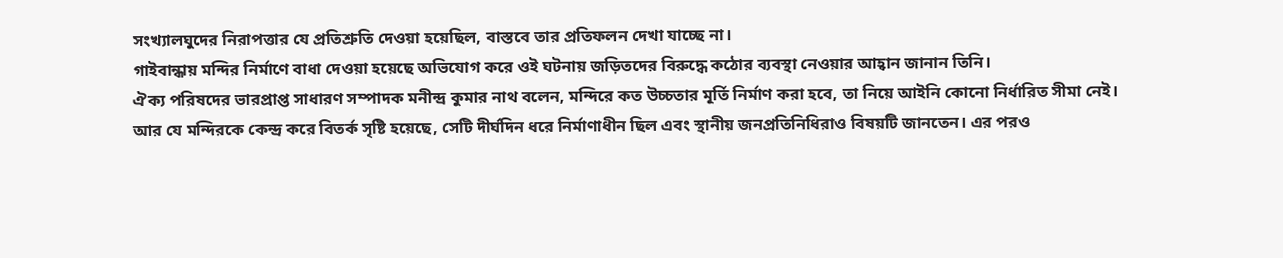সংখ্যালঘুদের নিরাপত্তার যে প্রতিশ্রুতি দেওয়া হয়েছিল, বাস্তবে তার প্রতিফলন দেখা যাচ্ছে না।
গাইবান্ধায় মন্দির নির্মাণে বাধা দেওয়া হয়েছে অভিযোগ করে ওই ঘটনায় জড়িতদের বিরুদ্ধে কঠোর ব্যবস্থা নেওয়ার আহ্বান জানান তিনি।
ঐক্য পরিষদের ভারপ্রাপ্ত সাধারণ সম্পাদক মনীন্দ্র কুমার নাথ বলেন, মন্দিরে কত উচ্চতার মূর্তি নির্মাণ করা হবে, তা নিয়ে আইনি কোনো নির্ধারিত সীমা নেই।
আর যে মন্দিরকে কেন্দ্র করে বিতর্ক সৃষ্টি হয়েছে, সেটি দীর্ঘদিন ধরে নির্মাণাধীন ছিল এবং স্থানীয় জনপ্রতিনিধিরাও বিষয়টি জানতেন। এর পরও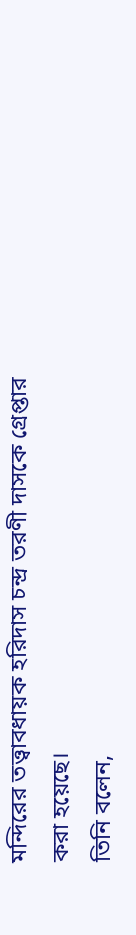মন্দিরের তত্ত্বাবধায়ক হরিদাস চন্দ্র তরণী দাসকে গ্রেপ্তার করা হয়েছে।
তিনি বলেন,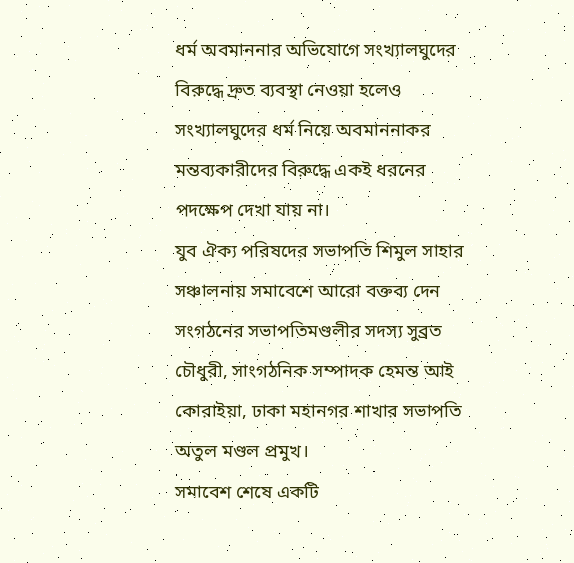ধর্ম অবমাননার অভিযোগে সংখ্যালঘুদের বিরুদ্ধে দ্রুত ব্যবস্থা নেওয়া হলেও সংখ্যালঘুদের ধর্ম নিয়ে অবমাননাকর মন্তব্যকারীদের বিরুদ্ধে একই ধরনের পদক্ষেপ দেখা যায় না।
যুব ঐক্য পরিষদের সভাপতি শিমুল সাহার সঞ্চালনায় সমাবেশে আরো বক্তব্য দেন সংগঠনের সভাপতিমণ্ডলীর সদস্য সুব্রত চৌধুরী, সাংগঠনিক সম্পাদক হেমন্ত আই কোরাইয়া, ঢাকা মহানগর শাখার সভাপতি অতুল মণ্ডল প্রমুখ।
সমাবেশ শেষে একটি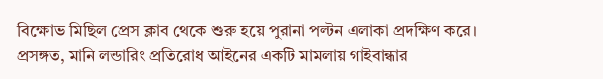বিক্ষোভ মিছিল প্রেস ক্লাব থেকে শুরু হয়ে পুরানা পল্টন এলাকা প্রদক্ষিণ করে।
প্রসঙ্গত, মানি লন্ডারিং প্রতিরোধ আইনের একটি মামলায় গাইবান্ধার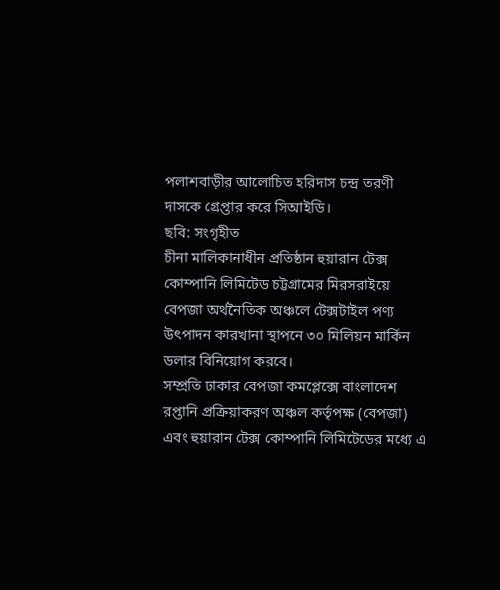পলাশবাড়ীর আলোচিত হরিদাস চন্দ্র তরণী দাসকে গ্রেপ্তার করে সিআইডি।
ছবি: সংগৃহীত
চীনা মালিকানাধীন প্রতিষ্ঠান হুয়ারান টেক্স কোম্পানি লিমিটেড চট্টগ্রামের মিরসরাইয়ে বেপজা অর্থনৈতিক অঞ্চলে টেক্সটাইল পণ্য উৎপাদন কারখানা স্থাপনে ৩০ মিলিয়ন মার্কিন ডলার বিনিয়োগ করবে।
সম্প্রতি ঢাকার বেপজা কমপ্লেক্সে বাংলাদেশ রপ্তানি প্রক্রিয়াকরণ অঞ্চল কর্তৃপক্ষ (বেপজা) এবং হুয়ারান টেক্স কোম্পানি লিমিটেডের মধ্যে এ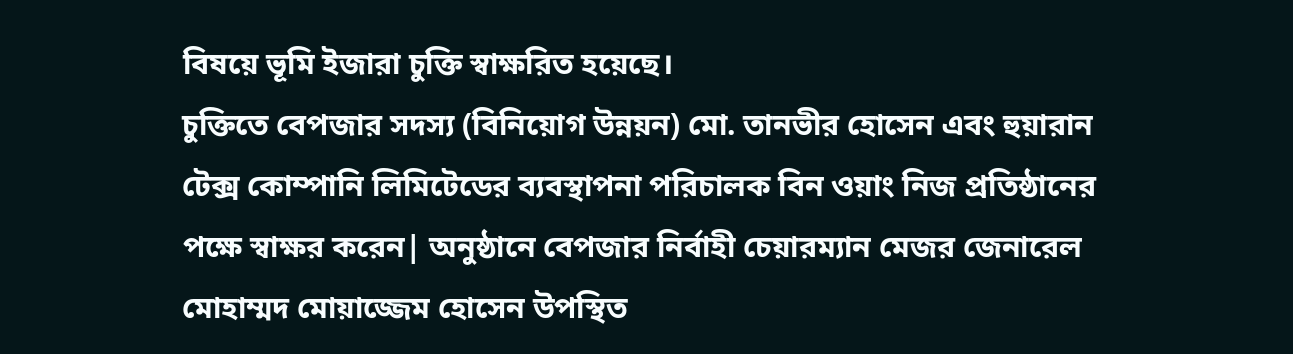বিষয়ে ভূমি ইজারা চুক্তি স্বাক্ষরিত হয়েছে।
চুক্তিতে বেপজার সদস্য (বিনিয়োগ উন্নয়ন) মো. তানভীর হোসেন এবং হুয়ারান টেক্স কোম্পানি লিমিটেডের ব্যবস্থাপনা পরিচালক বিন ওয়াং নিজ প্রতিষ্ঠানের পক্ষে স্বাক্ষর করেন| অনুষ্ঠানে বেপজার নির্বাহী চেয়ারম্যান মেজর জেনারেল মোহাম্মদ মোয়াজ্জেম হোসেন উপস্থিত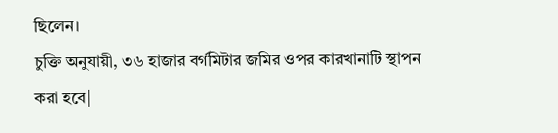ছিলেন।
চুক্তি অনুযায়ী, ৩৬ হাজার বর্গমিটার জমির ওপর কারখানাটি স্থাপন করা হবে|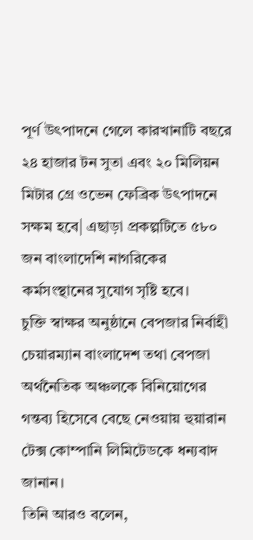পূর্ণ উৎপাদনে গেলে কারখানাটি বছরে ২৪ হাজার টন সুতা এবং ২০ মিলিয়ন মিটার গ্রে ওভেন ফেব্রিক উৎপাদনে সক্ষম হবে| এছাড়া প্রকল্পটিতে ৫৮০ জন বাংলাদেশি নাগরিকের কর্মসংস্থানের সুযোগ সৃষ্টি হবে।
চুক্তি স্বাক্ষর অনুষ্ঠানে বেপজার নির্বাহী চেয়ারম্যান বাংলাদেশ তথা বেপজা অর্থনৈতিক অঞ্চলকে বিনিয়োগের গন্তব্য হিসেবে বেছে নেওয়ায় হুয়ারান টেক্স কোম্পানি লিমিটেডকে ধন্যবাদ জানান।
তিনি আরও বলেন,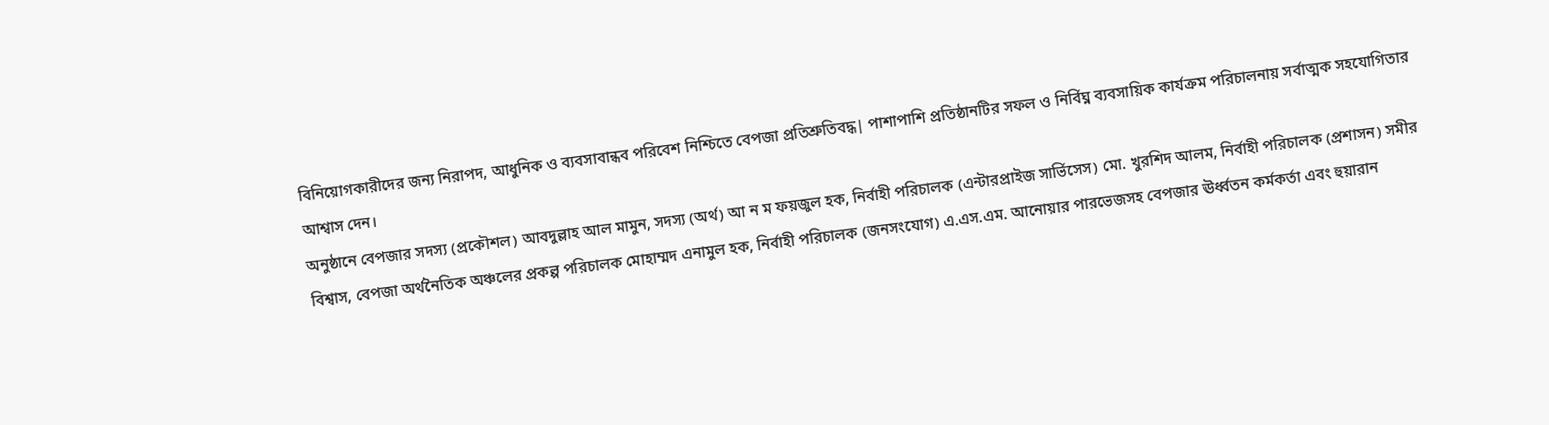বিনিয়োগকারীদের জন্য নিরাপদ, আধুনিক ও ব্যবসাবান্ধব পরিবেশ নিশ্চিতে বেপজা প্রতিশ্রুতিবদ্ধ| পাশাপাশি প্রতিষ্ঠানটির সফল ও নির্বিঘ্ন ব্যবসায়িক কার্যক্রম পরিচালনায় সর্বাত্মক সহযোগিতার আশ্বাস দেন।
অনুষ্ঠানে বেপজার সদস্য (প্রকৌশল) আবদুল্লাহ আল মামুন, সদস্য (অর্থ) আ ন ম ফয়জুল হক, নির্বাহী পরিচালক (এন্টারপ্রাইজ সার্ভিসেস) মো. খুরশিদ আলম, নির্বাহী পরিচালক (প্রশাসন) সমীর বিশ্বাস, বেপজা অর্থনৈতিক অঞ্চলের প্রকল্প পরিচালক মোহাম্মদ এনামুল হক, নির্বাহী পরিচালক (জনসংযোগ) এ.এস.এম. আনোয়ার পারভেজসহ বেপজার ঊর্ধ্বতন কর্মকর্তা এবং হুয়ারান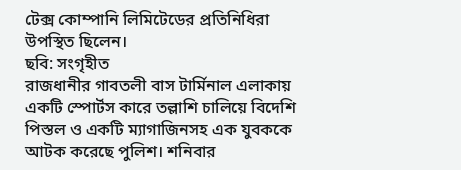টেক্স কোম্পানি লিমিটেডের প্রতিনিধিরা উপস্থিত ছিলেন।
ছবি: সংগৃহীত
রাজধানীর গাবতলী বাস টার্মিনাল এলাকায় একটি স্পোর্টস কারে তল্লাশি চালিয়ে বিদেশি পিস্তল ও একটি ম্যাগাজিনসহ এক যুবককে আটক করেছে পুলিশ। শনিবার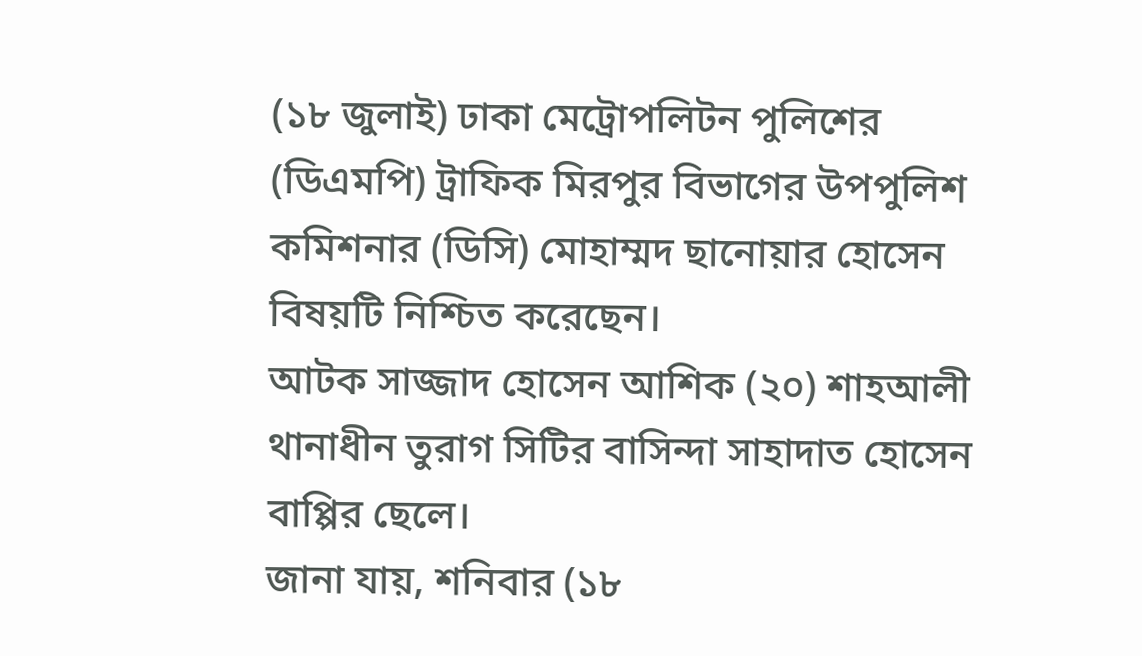(১৮ জুলাই) ঢাকা মেট্রোপলিটন পুলিশের (ডিএমপি) ট্রাফিক মিরপুর বিভাগের উপপুলিশ কমিশনার (ডিসি) মোহাম্মদ ছানোয়ার হোসেন বিষয়টি নিশ্চিত করেছেন।
আটক সাজ্জাদ হোসেন আশিক (২০) শাহআলী থানাধীন তুরাগ সিটির বাসিন্দা সাহাদাত হোসেন বাপ্পির ছেলে।
জানা যায়, শনিবার (১৮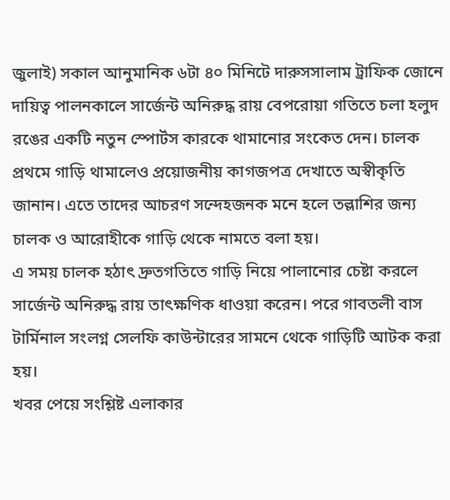জুলাই) সকাল আনুমানিক ৬টা ৪০ মিনিটে দারুসসালাম ট্রাফিক জোনে দায়িত্ব পালনকালে সার্জেন্ট অনিরুদ্ধ রায় বেপরোয়া গতিতে চলা হলুদ রঙের একটি নতুন স্পোর্টস কারকে থামানোর সংকেত দেন। চালক প্রথমে গাড়ি থামালেও প্রয়োজনীয় কাগজপত্র দেখাতে অস্বীকৃতি জানান। এতে তাদের আচরণ সন্দেহজনক মনে হলে তল্লাশির জন্য চালক ও আরোহীকে গাড়ি থেকে নামতে বলা হয়।
এ সময় চালক হঠাৎ দ্রুতগতিতে গাড়ি নিয়ে পালানোর চেষ্টা করলে সার্জেন্ট অনিরুদ্ধ রায় তাৎক্ষণিক ধাওয়া করেন। পরে গাবতলী বাস টার্মিনাল সংলগ্ন সেলফি কাউন্টারের সামনে থেকে গাড়িটি আটক করা হয়।
খবর পেয়ে সংশ্লিষ্ট এলাকার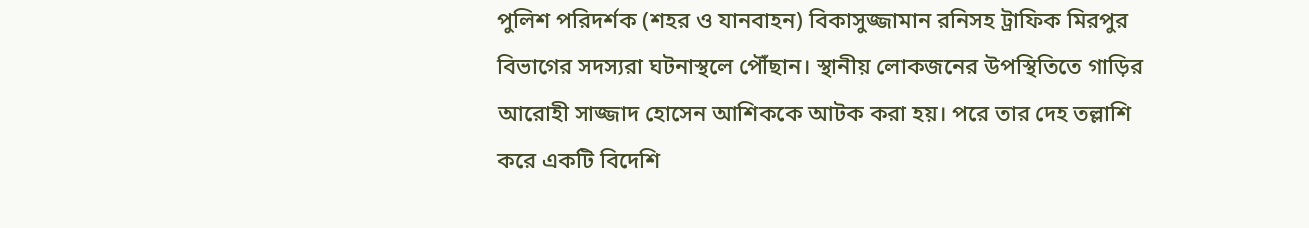পুলিশ পরিদর্শক (শহর ও যানবাহন) বিকাসুজ্জামান রনিসহ ট্রাফিক মিরপুর বিভাগের সদস্যরা ঘটনাস্থলে পৌঁছান। স্থানীয় লোকজনের উপস্থিতিতে গাড়ির আরোহী সাজ্জাদ হোসেন আশিককে আটক করা হয়। পরে তার দেহ তল্লাশি করে একটি বিদেশি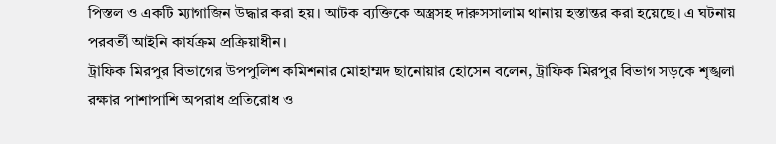পিস্তল ও একটি ম্যাগাজিন উদ্ধার করা হয়। আটক ব্যক্তিকে অস্ত্রসহ দারুসসালাম থানায় হস্তান্তর করা হয়েছে। এ ঘটনায় পরবর্তী আইনি কার্যক্রম প্রক্রিয়াধীন।
ট্রাফিক মিরপুর বিভাগের উপপুলিশ কমিশনার মোহাম্মদ ছানোয়ার হোসেন বলেন, ট্রাফিক মিরপুর বিভাগ সড়কে শৃঙ্খলা রক্ষার পাশাপাশি অপরাধ প্রতিরোধ ও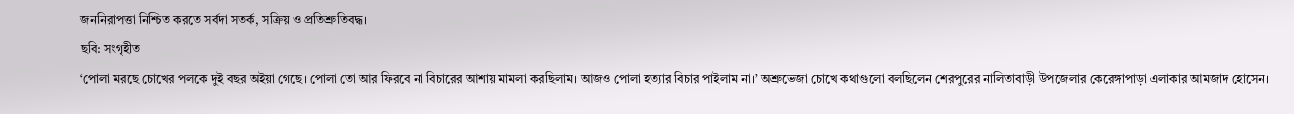জননিরাপত্তা নিশ্চিত করতে সর্বদা সতর্ক, সক্রিয় ও প্রতিশ্রুতিবদ্ধ।
ছবি: সংগৃহীত
‘পোলা মরছে চোখের পলকে দুই বছর অইয়া গেছে। পোলা তো আর ফিরবে না বিচারের আশায় মামলা করছিলাম। আজও পোলা হত্যার বিচার পাইলাম না।’ অশ্রুভেজা চোখে কথাগুলো বলছিলেন শেরপুরের নালিতাবাড়ী উপজেলার কেরেঙ্গাপাড়া এলাকার আমজাদ হোসেন।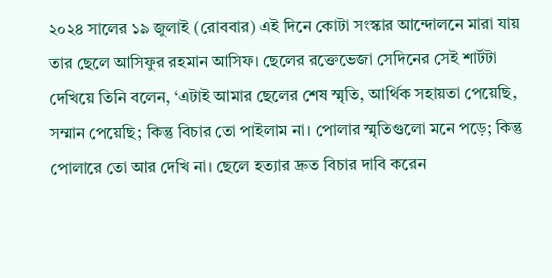২০২৪ সালের ১৯ জুলাই (রোববার) এই দিনে কোটা সংস্কার আন্দোলনে মারা যায় তার ছেলে আসিফুর রহমান আসিফ। ছেলের রক্তেভেজা সেদিনের সেই শার্টটা দেখিয়ে তিনি বলেন, ‘এটাই আমার ছেলের শেষ স্মৃতি, আর্থিক সহায়তা পেয়েছি, সম্মান পেয়েছি; কিন্তু বিচার তো পাইলাম না। পোলার স্মৃতিগুলো মনে পড়ে; কিন্তু পোলারে তো আর দেখি না। ছেলে হত্যার দ্রুত বিচার দাবি করেন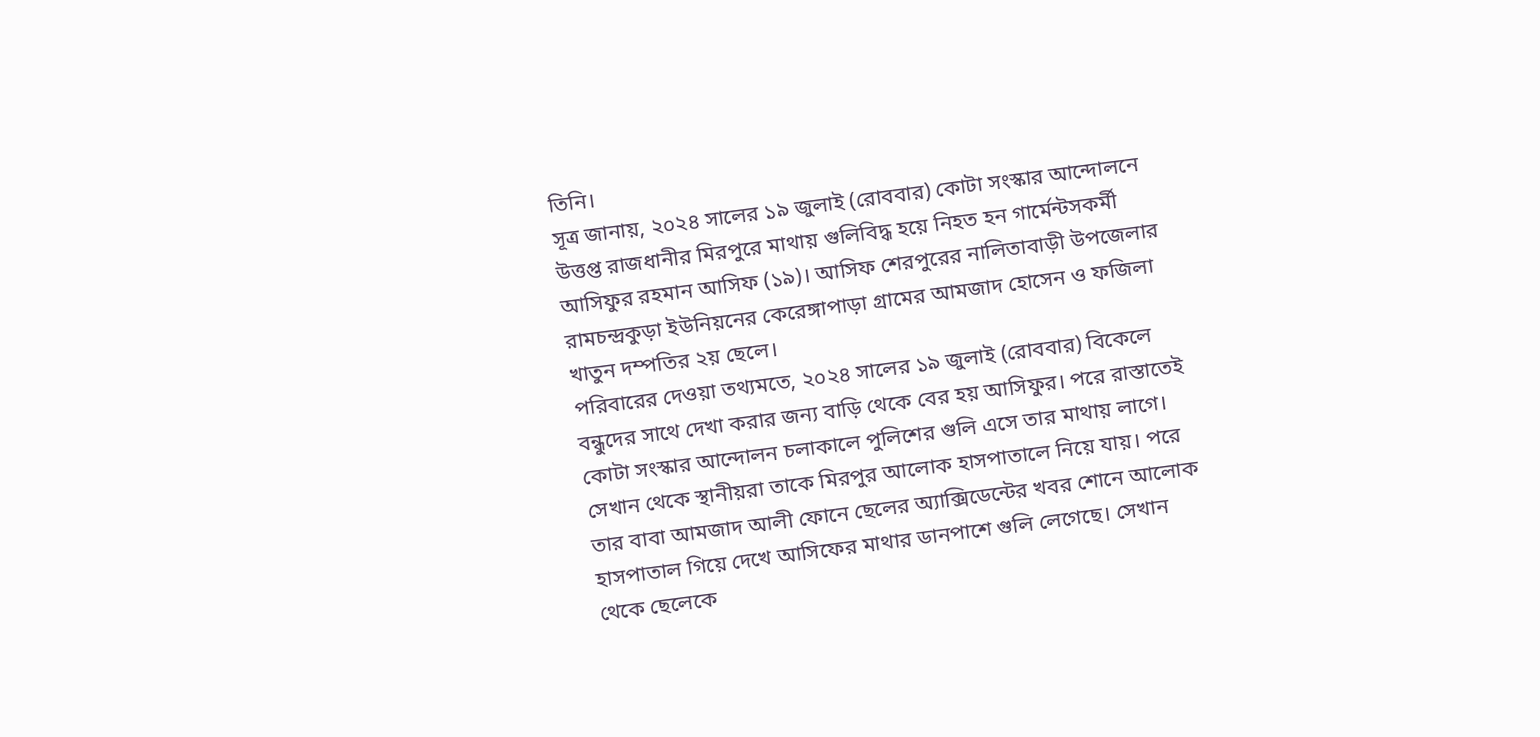তিনি।
সূত্র জানায়, ২০২৪ সালের ১৯ জুলাই (রোববার) কোটা সংস্কার আন্দোলনে উত্তপ্ত রাজধানীর মিরপুরে মাথায় গুলিবিদ্ধ হয়ে নিহত হন গার্মেন্টসকর্মী আসিফুর রহমান আসিফ (১৯)। আসিফ শেরপুরের নালিতাবাড়ী উপজেলার রামচন্দ্রকুড়া ইউনিয়নের কেরেঙ্গাপাড়া গ্রামের আমজাদ হোসেন ও ফজিলা খাতুন দম্পতির ২য় ছেলে।
পরিবারের দেওয়া তথ্যমতে, ২০২৪ সালের ১৯ জুলাই (রোববার) বিকেলে বন্ধুদের সাথে দেখা করার জন্য বাড়ি থেকে বের হয় আসিফুর। পরে রাস্তাতেই কোটা সংস্কার আন্দোলন চলাকালে পুলিশের গুলি এসে তার মাথায় লাগে। সেখান থেকে স্থানীয়রা তাকে মিরপুর আলোক হাসপাতালে নিয়ে যায়। পরে তার বাবা আমজাদ আলী ফোনে ছেলের অ্যাক্সিডেন্টের খবর শোনে আলোক হাসপাতাল গিয়ে দেখে আসিফের মাথার ডানপাশে গুলি লেগেছে। সেখান থেকে ছেলেকে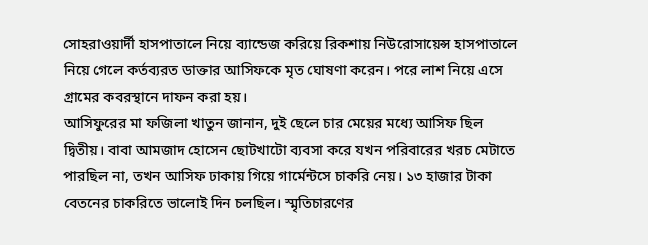সোহরাওয়ার্দী হাসপাতালে নিয়ে ব্যান্ডেজ করিয়ে রিকশায় নিউরোসায়েন্স হাসপাতালে নিয়ে গেলে কর্তব্যরত ডাক্তার আসিফকে মৃত ঘোষণা করেন। পরে লাশ নিয়ে এসে গ্রামের কবরস্থানে দাফন করা হয়।
আসিফুরের মা ফজিলা খাতুন জানান, দুই ছেলে চার মেয়ের মধ্যে আসিফ ছিল দ্বিতীয়। বাবা আমজাদ হোসেন ছোটখাটো ব্যবসা করে যখন পরিবারের খরচ মেটাতে পারছিল না, তখন আসিফ ঢাকায় গিয়ে গার্মেন্টসে চাকরি নেয়। ১৩ হাজার টাকা বেতনের চাকরিতে ভালোই দিন চলছিল। স্মৃতিচারণের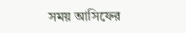সময় আসিফের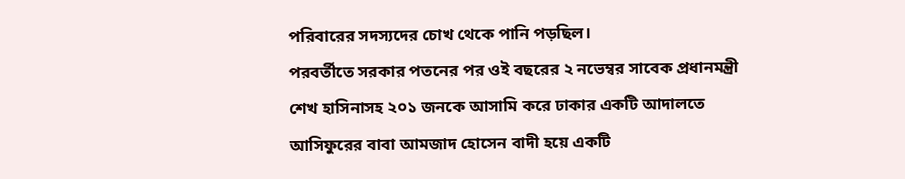পরিবারের সদস্যদের চোখ থেকে পানি পড়ছিল।
পরবর্তীতে সরকার পতনের পর ওই বছরের ২ নভেম্বর সাবেক প্রধানমন্ত্রী শেখ হাসিনাসহ ২০১ জনকে আসামি করে ঢাকার একটি আদালতে আসিফুরের বাবা আমজাদ হোসেন বাদী হয়ে একটি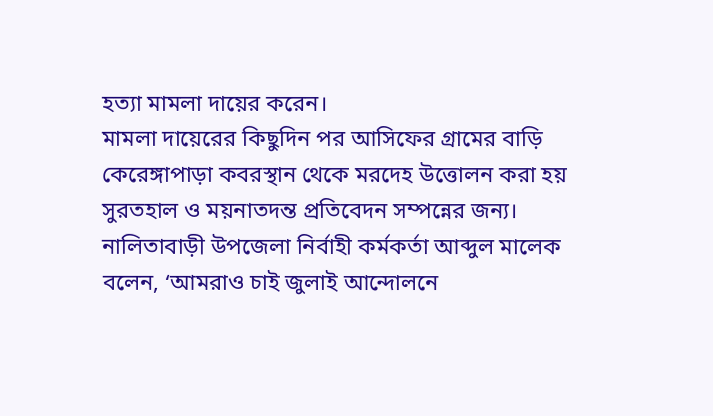হত্যা মামলা দায়ের করেন।
মামলা দায়েরের কিছুদিন পর আসিফের গ্রামের বাড়ি কেরেঙ্গাপাড়া কবরস্থান থেকে মরদেহ উত্তোলন করা হয় সুরতহাল ও ময়নাতদন্ত প্রতিবেদন সম্পন্নের জন্য।
নালিতাবাড়ী উপজেলা নির্বাহী কর্মকর্তা আব্দুল মালেক বলেন, ‘আমরাও চাই জুলাই আন্দোলনে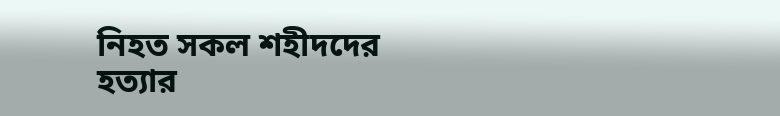নিহত সকল শহীদদের হত্যার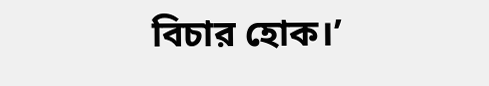বিচার হোক।’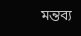মন্তব্য